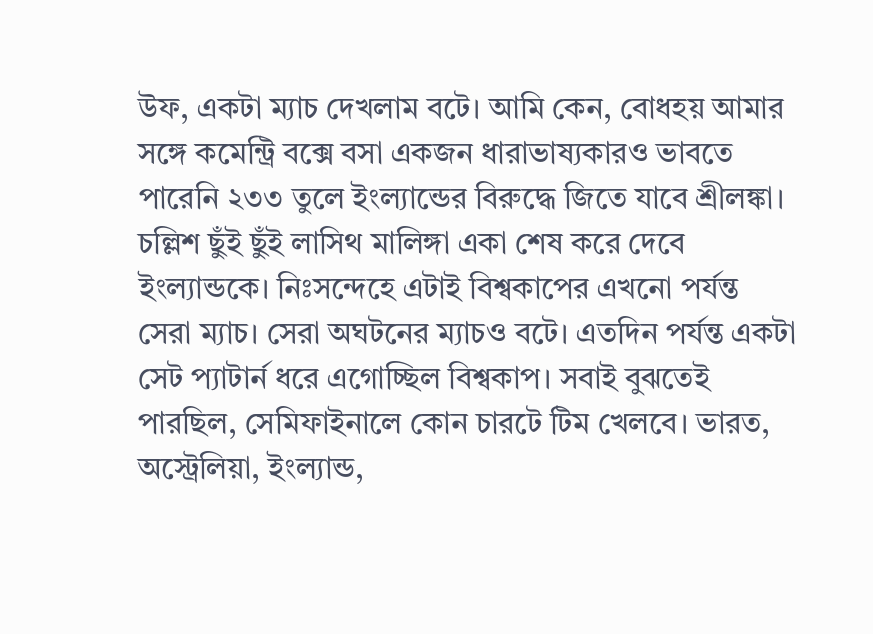উফ, একটা ম্যাচ দেখলাম বটে। আমি কেন, বোধহয় আমার সঙ্গে কমেন্ট্রি বক্সে বসা একজন ধারাভাষ্যকারও ভাবতে পারেনি ২৩৩ তুলে ইংল্যান্ডের বিরুদ্ধে জিতে যাবে শ্রীলঙ্কা। চল্লিশ ছুঁই ছুঁই লাসিথ মালিঙ্গা একা শেষ করে দেবে ইংল্যান্ডকে। নিঃসন্দেহে এটাই বিশ্বকাপের এখনো পর্যন্ত সেরা ম্যাচ। সেরা অঘটনের ম্যাচও বটে। এতদিন পর্যন্ত একটা সেট প্যাটার্ন ধরে এগোচ্ছিল বিশ্বকাপ। সবাই বুঝতেই পারছিল, সেমিফাইনালে কোন চারটে টিম খেলবে। ভারত, অস্ট্রেলিয়া, ইংল্যান্ড,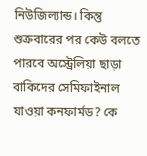নিউজিল্যান্ড। কিন্তু শুক্রবারের পর কেউ বলতে পারবে অস্ট্রেলিয়া ছাড়া বাকিদের সেমিফাইনাল যাওয়া কনফার্মড? কে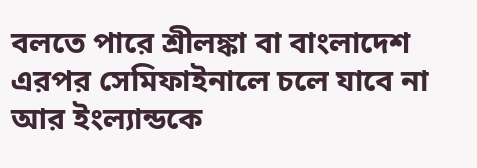বলতে পারে শ্রীলঙ্কা বা বাংলাদেশ এরপর সেমিফাইনালে চলে যাবে না আর ইংল্যান্ডকে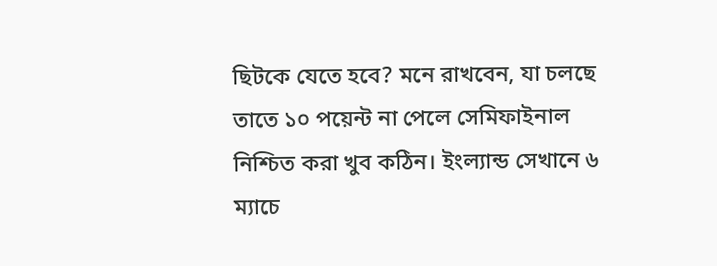ছিটকে যেতে হবে? মনে রাখবেন, যা চলছে তাতে ১০ পয়েন্ট না পেলে সেমিফাইনাল নিশ্চিত করা খুব কঠিন। ইংল্যান্ড সেখানে ৬ ম্যাচে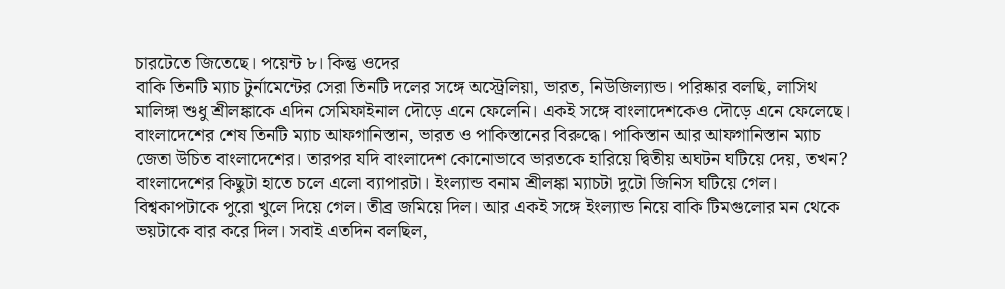চারটেতে জিতেছে। পয়েন্ট ৮। কিন্তু ওদের
বাকি তিনটি ম্যাচ টুর্নামেন্টের সেরা তিনটি দলের সঙ্গে অস্ট্রেলিয়া, ভারত, নিউজিল্যান্ড। পরিষ্কার বলছি, লাসিথ মালিঙ্গা শুধু শ্রীলঙ্কাকে এদিন সেমিফাইনাল দৌড়ে এনে ফেলেনি। একই সঙ্গে বাংলাদেশকেও দৌড়ে এনে ফেলেছে। বাংলাদেশের শেষ তিনটি ম্যাচ আফগানিস্তান, ভারত ও পাকিস্তানের বিরুদ্ধে। পাকিস্তান আর আফগানিস্তান ম্যাচ জেতা উচিত বাংলাদেশের। তারপর যদি বাংলাদেশ কোনোভাবে ভারতকে হারিয়ে দ্বিতীয় অঘটন ঘটিয়ে দেয়, তখন? বাংলাদেশের কিছুটা হাতে চলে এলো ব্যাপারটা। ইংল্যান্ড বনাম শ্রীলঙ্কা ম্যাচটা দুটো জিনিস ঘটিয়ে গেল। বিশ্বকাপটাকে পুরো খুলে দিয়ে গেল। তীব্র জমিয়ে দিল। আর একই সঙ্গে ইংল্যান্ড নিয়ে বাকি টিমগুলোর মন থেকে ভয়টাকে বার করে দিল। সবাই এতদিন বলছিল,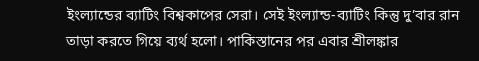ইংল্যান্ডের ব্যাটিং বিশ্বকাপের সেরা। সেই ইংল্যান্ড-ব্যাটিং কিন্তু দু’বার রান তাড়া করতে গিয়ে ব্যর্থ হলো। পাকিস্তানের পর এবার শ্রীলঙ্কার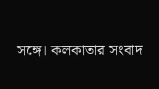সঙ্গে। কলকাতার সংবাদ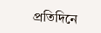প্রতিদিনে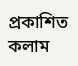প্রকাশিত কলাম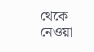থেকে নেওয়া